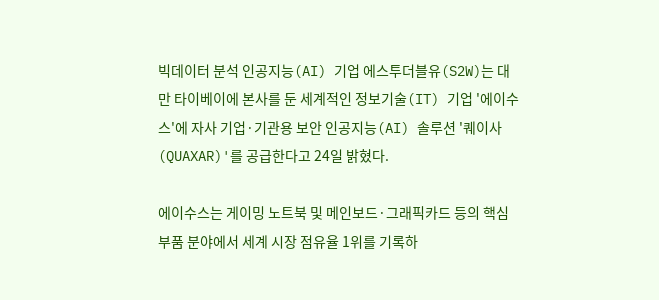빅데이터 분석 인공지능(AI) 기업 에스투더블유(S2W)는 대만 타이베이에 본사를 둔 세계적인 정보기술(IT) 기업 '에이수스'에 자사 기업·기관용 보안 인공지능(AI) 솔루션 '퀘이사(QUAXAR)'를 공급한다고 24일 밝혔다.

에이수스는 게이밍 노트북 및 메인보드·그래픽카드 등의 핵심 부품 분야에서 세계 시장 점유율 1위를 기록하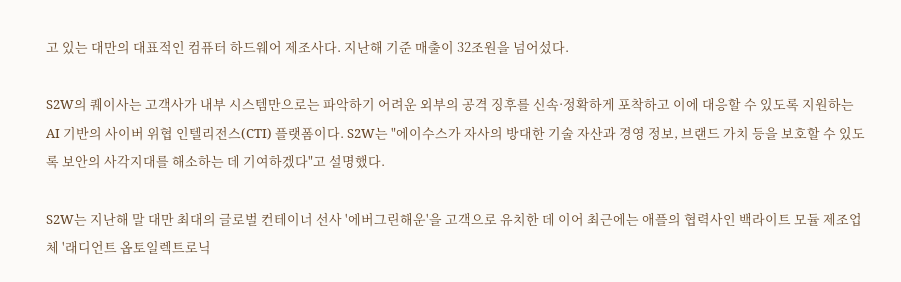고 있는 대만의 대표적인 컴퓨터 하드웨어 제조사다. 지난해 기준 매출이 32조원을 넘어섰다.

S2W의 퀘이사는 고객사가 내부 시스템만으로는 파악하기 어려운 외부의 공격 징후를 신속·정확하게 포착하고 이에 대응할 수 있도록 지원하는 AI 기반의 사이버 위협 인텔리전스(CTI) 플랫폼이다. S2W는 "에이수스가 자사의 방대한 기술 자산과 경영 정보, 브랜드 가치 등을 보호할 수 있도록 보안의 사각지대를 해소하는 데 기여하겠다"고 설명했다.

S2W는 지난해 말 대만 최대의 글로벌 컨테이너 선사 '에버그린해운'을 고객으로 유치한 데 이어 최근에는 애플의 협력사인 백라이트 모듈 제조업체 '래디언트 옵토일렉트로닉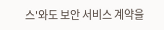스'와도 보안 서비스 계약을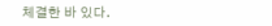체결한 바 있다.